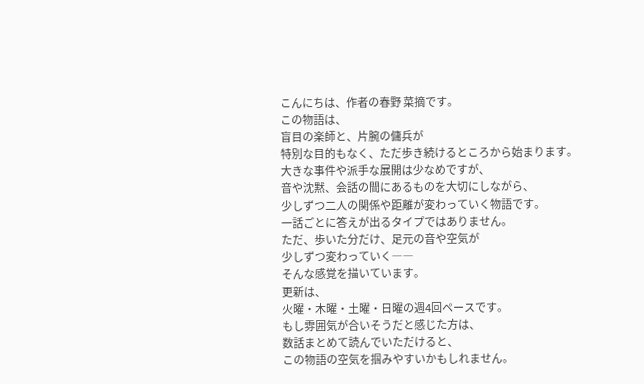こんにちは、作者の春野 菜摘です。
この物語は、
盲目の楽師と、片腕の傭兵が
特別な目的もなく、ただ歩き続けるところから始まります。
大きな事件や派手な展開は少なめですが、
音や沈黙、会話の間にあるものを大切にしながら、
少しずつ二人の関係や距離が変わっていく物語です。
一話ごとに答えが出るタイプではありません。
ただ、歩いた分だけ、足元の音や空気が
少しずつ変わっていく――
そんな感覚を描いています。
更新は、
火曜・木曜・土曜・日曜の週4回ペースです。
もし雰囲気が合いそうだと感じた方は、
数話まとめて読んでいただけると、
この物語の空気を掴みやすいかもしれません。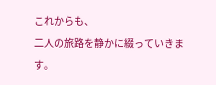これからも、
二人の旅路を静かに綴っていきます。